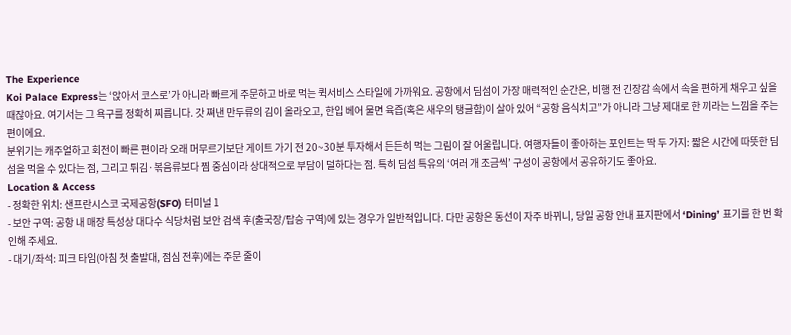The Experience
Koi Palace Express는 ‘앉아서 코스로’가 아니라 빠르게 주문하고 바로 먹는 퀵서비스 스타일에 가까워요. 공항에서 딤섬이 가장 매력적인 순간은, 비행 전 긴장감 속에서 속을 편하게 채우고 싶을 때잖아요. 여기서는 그 욕구를 정확히 찌릅니다. 갓 쪄낸 만두류의 김이 올라오고, 한입 베어 물면 육즙(혹은 새우의 탱글함)이 살아 있어 “공항 음식치고”가 아니라 그냥 제대로 한 끼라는 느낌을 주는 편이에요.
분위기는 캐주얼하고 회전이 빠른 편이라 오래 머무르기보단 게이트 가기 전 20~30분 투자해서 든든히 먹는 그림이 잘 어울립니다. 여행자들이 좋아하는 포인트는 딱 두 가지: 짧은 시간에 따뜻한 딤섬을 먹을 수 있다는 점, 그리고 튀김·볶음류보다 찜 중심이라 상대적으로 부담이 덜하다는 점. 특히 딤섬 특유의 ‘여러 개 조금씩’ 구성이 공항에서 공유하기도 좋아요.
Location & Access
- 정확한 위치: 샌프란시스코 국제공항(SFO) 터미널 1
- 보안 구역: 공항 내 매장 특성상 대다수 식당처럼 보안 검색 후(출국장/탑승 구역)에 있는 경우가 일반적입니다. 다만 공항은 동선이 자주 바뀌니, 당일 공항 안내 표지판에서 ‘Dining’ 표기를 한 번 확인해 주세요.
- 대기/좌석: 피크 타임(아침 첫 출발대, 점심 전후)에는 주문 줄이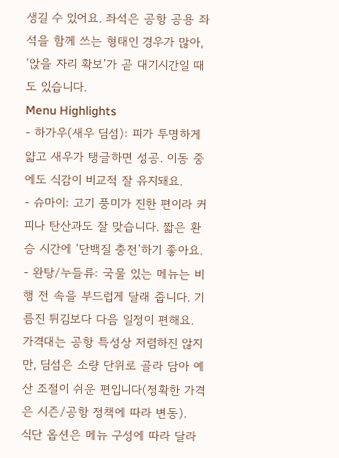생길 수 있어요. 좌석은 공항 공용 좌석을 함께 쓰는 형태인 경우가 많아, ‘앉을 자리 확보’가 곧 대기시간일 때도 있습니다.
Menu Highlights
- 하가우(새우 딤섬): 피가 투명하게 얇고 새우가 탱글하면 성공. 이동 중에도 식감이 비교적 잘 유지돼요.
- 슈마이: 고기 풍미가 진한 편이라 커피나 탄산과도 잘 맞습니다. 짧은 환승 시간에 ‘단백질 충전’하기 좋아요.
- 완탕/누들류: 국물 있는 메뉴는 비행 전 속을 부드럽게 달래 줍니다. 기름진 튀김보다 다음 일정이 편해요.
가격대는 공항 특성상 저렴하진 않지만, 딤섬은 소량 단위로 골라 담아 예산 조절이 쉬운 편입니다(정확한 가격은 시즌/공항 정책에 따라 변동).
식단 옵션은 메뉴 구성에 따라 달라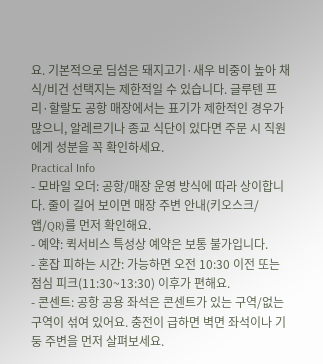요. 기본적으로 딤섬은 돼지고기·새우 비중이 높아 채식/비건 선택지는 제한적일 수 있습니다. 글루텐 프리·할랄도 공항 매장에서는 표기가 제한적인 경우가 많으니, 알레르기나 종교 식단이 있다면 주문 시 직원에게 성분을 꼭 확인하세요.
Practical Info
- 모바일 오더: 공항/매장 운영 방식에 따라 상이합니다. 줄이 길어 보이면 매장 주변 안내(키오스크/앱/QR)를 먼저 확인해요.
- 예약: 퀵서비스 특성상 예약은 보통 불가입니다.
- 혼잡 피하는 시간: 가능하면 오전 10:30 이전 또는 점심 피크(11:30~13:30) 이후가 편해요.
- 콘센트: 공항 공용 좌석은 콘센트가 있는 구역/없는 구역이 섞여 있어요. 충전이 급하면 벽면 좌석이나 기둥 주변을 먼저 살펴보세요.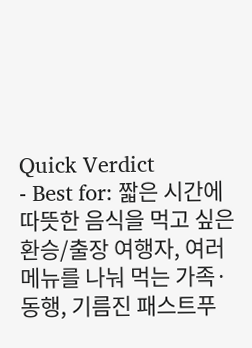Quick Verdict
- Best for: 짧은 시간에 따뜻한 음식을 먹고 싶은 환승/출장 여행자, 여러 메뉴를 나눠 먹는 가족·동행, 기름진 패스트푸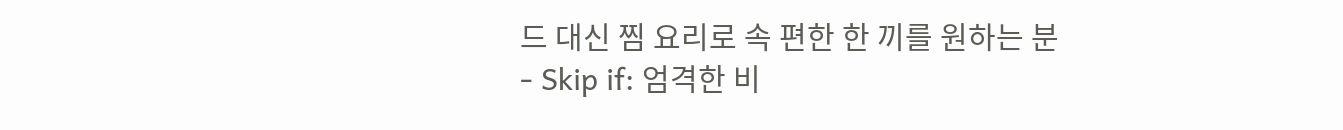드 대신 찜 요리로 속 편한 한 끼를 원하는 분
- Skip if: 엄격한 비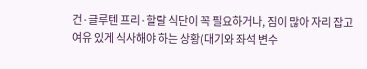건·글루텐 프리·할랄 식단이 꼭 필요하거나, 짐이 많아 자리 잡고 여유 있게 식사해야 하는 상황(대기와 좌석 변수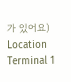가 있어요)
Location
Terminal 1